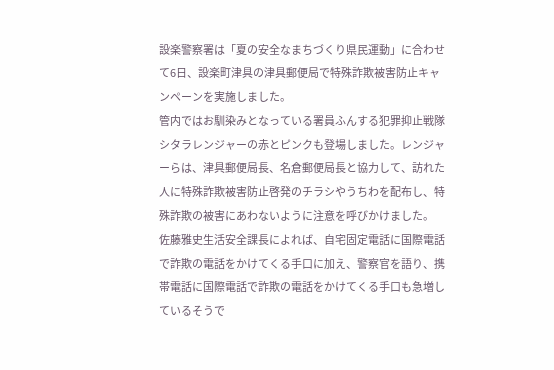設楽警察署は「夏の安全なまちづくり県民運動」に合わせて6日、設楽町津具の津具郵便局で特殊詐欺被害防止キャンペーンを実施しました。
管内ではお馴染みとなっている署員ふんする犯罪抑止戦隊シタラレンジャーの赤とピンクも登場しました。レンジャーらは、津具郵便局長、名倉郵便局長と協力して、訪れた人に特殊詐欺被害防止啓発のチラシやうちわを配布し、特殊詐欺の被害にあわないように注意を呼びかけました。
佐藤雅史生活安全課長によれば、自宅固定電話に国際電話で詐欺の電話をかけてくる手口に加え、警察官を語り、携帯電話に国際電話で詐欺の電話をかけてくる手口も急増しているそうで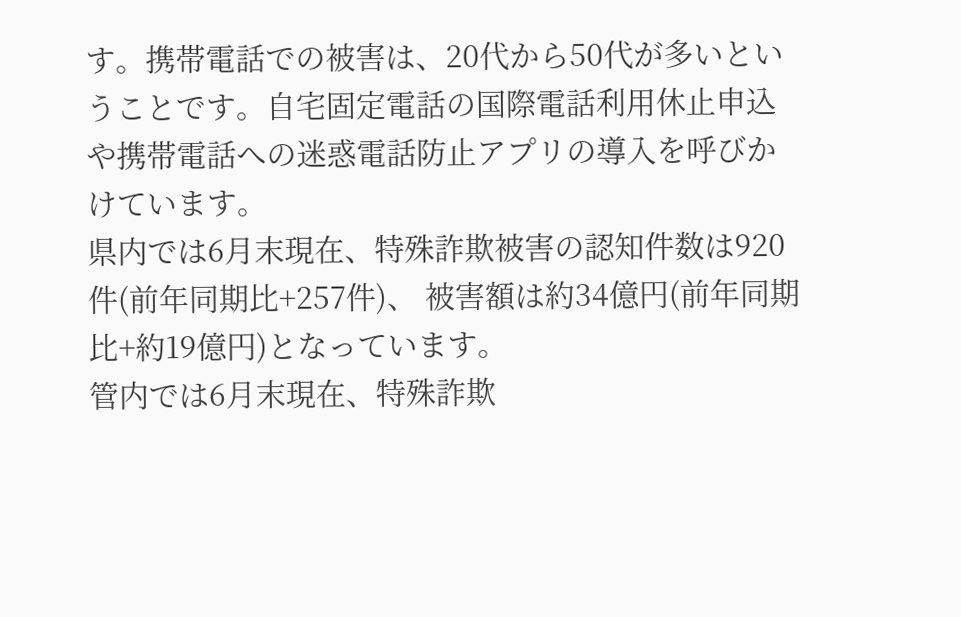す。携帯電話での被害は、20代から50代が多いということです。自宅固定電話の国際電話利用休止申込や携帯電話への迷惑電話防止アプリの導入を呼びかけています。
県内では6月末現在、特殊詐欺被害の認知件数は920件(前年同期比+257件)、 被害額は約34億円(前年同期比+約19億円)となっています。
管内では6月末現在、特殊詐欺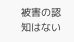被害の認知はない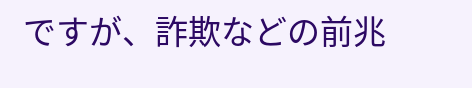ですが、詐欺などの前兆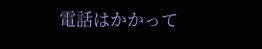電話はかかって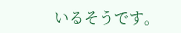いるそうです。